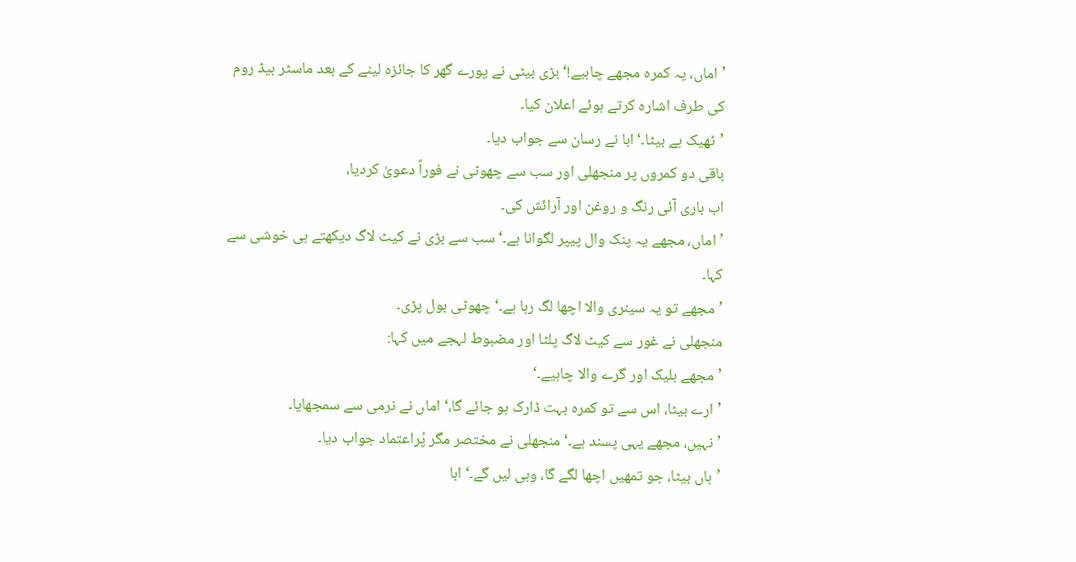’اماں، یہ کمرہ مجھے چاہیے!‘ بڑی بیٹی نے پورے گھر کا جائزہ لینے کے بعد ماسٹر بیڈ روم کی طرف اشارہ کرتے ہوئے اعلان کیا۔
’ٹھیک ہے بیٹا۔‘ ابا نے رسان سے جواب دیا۔
باقی دو کمروں پر منجھلی اور سب سے چھوٹی نے فوراً دعویٰ کردیا،
اب باری آئی رنگ و روغن اور آرائش کی۔
’اماں، مجھے یہ پنک وال پیپر لگوانا ہے۔‘ سب سے بڑی نے کیٹ لاگ دیکھتے ہی خوشی سے کہا۔
’مجھے تو یہ سینری والا اچھا لگ رہا ہے۔‘ چھوٹی بول پڑی۔
منجھلی نے غور سے کیٹ لاگ پلٹا اور مضبوط لہجے میں کہا:
’مجھے بلیک اور گرے والا چاہیے۔‘
’ارے بیٹا، اس سے تو کمرہ بہت ڈارک ہو جائے گا،‘ اماں نے نرمی سے سمجھایا۔
’نہیں، مجھے یہی پسند ہے۔‘ منجھلی نے مختصر مگر پُراعتماد جواب دیا۔
’ہاں بیٹا، جو تمھیں اچھا لگے گا، وہی لیں گے۔‘ ابا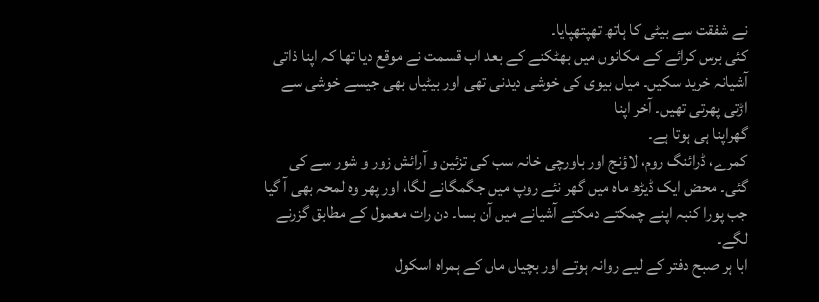نے شفقت سے بیٹی کا ہاتھ تھپتھپایا۔
کئی برس کرائے کے مکانوں میں بھٹکنے کے بعد اب قسمت نے موقع دیا تھا کہ اپنا ذاتی آشیانہ خرید سکیں۔ میاں بیوی کی خوشی دیدنی تھی اور بیٹیاں بھی جیسے خوشی سے اڑتی پھرتی تھیں۔ آخر اپنا
گھراپنا ہی ہوتا ہے۔
کمرے، ڈرائنگ روم، لاؤنج اور باورچی خانہ سب کی تزئین و آرائش زور و شور سے کی گئی۔ محض ایک ڈیڑھ ماہ میں گھر نئے روپ میں جگمگانے لگا، اور پھر وہ لمحہ بھی آ گیا جب پورا کنبہ اپنے چمکتے دمکتے آشیانے میں آن بسا۔ دن رات معمول کے مطابق گزرنے لگے۔
ابا ہر صبح دفتر کے لیے روانہ ہوتے اور بچیاں ماں کے ہمراہ اسکول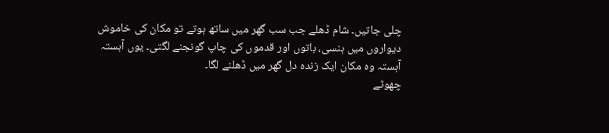چلی جاتیں۔ شام ڈھلے جب سب گھر میں ساتھ ہوتے تو مکان کی خاموش دیواروں میں ہنسی، باتوں اور قدموں کی چاپ گونجنے لگتی۔ یوں آہستہ آہستہ وہ مکان ایک زندہ دل گھر میں ڈھلنے لگا۔
چھوٹے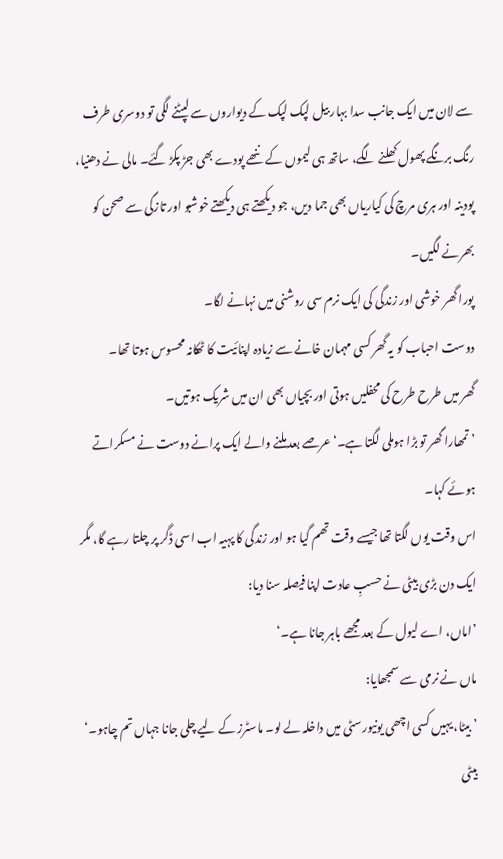سے لان میں ایک جانب سدا بہار بیل لپک لپک کے دیواروں سے لپٹنے لگی تو دوسری طرف رنگ برنگے پھول کھلنے لگے، ساتھ ہی لیموں کے ننھے پودے بھی جڑ پکڑ گئے۔ مالی نے دھنیا، پودینہ اور ہری مرچ کی کیاریاں بھی جما دیں، جو دیکھتے ہی دیکھتے خوشبو اور تازگی سے صحن کو بھرنے لگیں۔
پورا گھر خوشی اور زندگی کی ایک نرم سی روشنی میں نہانے لگا۔
دوست احباب کو یہ گھر کسی مہمان خانے سے زیادہ اپنائیت کا ٹھکانہ محسوس ہوتا تھا۔
گھر میں طرح طرح کی محفلیں ہوتی اور بچیاں بھی ان میں شریک ہوتیں۔
’تمھارا گھر تو بڑا ہوملی لگتا ہے۔‘ عرصے بعد ملنے والے ایک پرانے دوست نے مسکراتے ہوئے کہا۔
اس وقت یوں لگتا تھا جیسے وقت تھم گیا ہو اور زندگی کا پہیہ اب اسی ڈگر پر چلتا رہے گا، مگر ایک دن بڑی بیٹی نے حسبِ عادت اپنا فیصلہ سنا دیا:
’اماں، اے لیول کے بعد مجھے باہر جانا ہے۔‘
ماں نے نرمی سے سمجھایا:
’بیٹا، یہیں کسی اچھی یونیورسٹی میں داخلہ لے لو۔ ماسٹرز کے لیے چلی جانا جہاں تم چاہو۔‘
بیٹی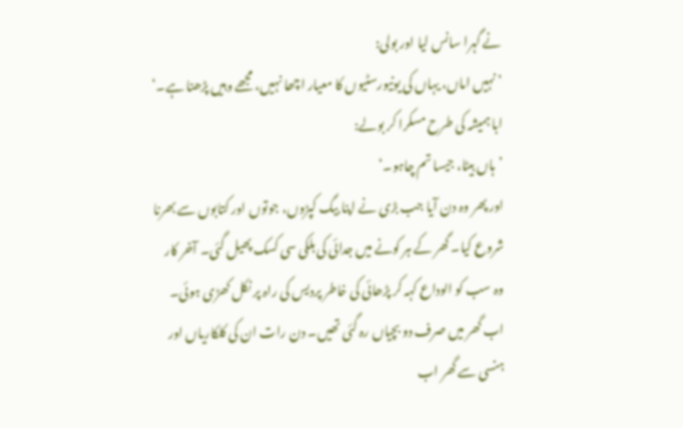نے گہرا سانس لیا اور بولی:
’نہیں اماں، یہاں کی یونیورسٹیوں کا معیار اچھا نہیں، مجھے وہیں پڑھنا ہے۔‘
ابا ہمیشہ کی طرح مسکرا کر بولے:
’ہاں بیٹا، جیسا تم چاہو۔‘
اور پھر وہ دن آیا جب بڑی نے اپنا بیگ کپڑوں، جوتوں اور کتابوں سے بھرنا شروع کیا۔ گھر کے ہر کونے میں جدائی کی ہلکی سی کسک پھیل گئی۔ آخر کار وہ سب کو الوداع کہہ کر پڑھائی کی خاطر پردیس کی راہ پر نکل کھڑی ہوئی۔
اب گھر میں صرف دو بچیاں رہ گئی تھیں۔ دن رات ان کی کلکاریاں اور ہنسی سے گھر اب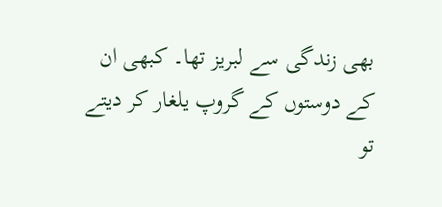بھی زندگی سے لبریز تھا۔ کبھی ان کے دوستوں کے گروپ یلغار کر دیتے تو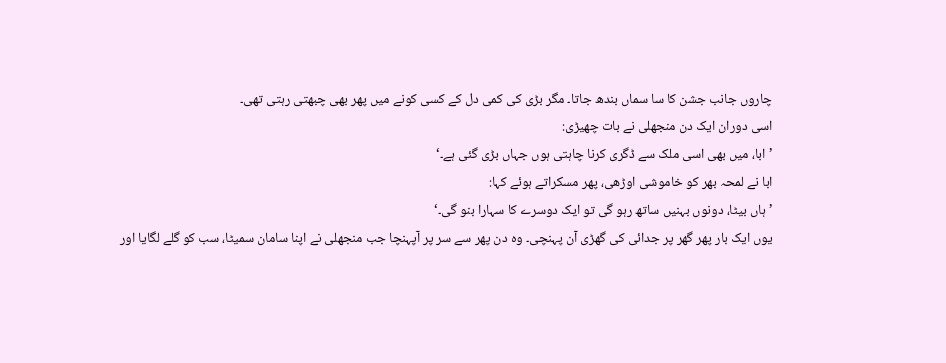چاروں جانب جشن کا سا سماں بندھ جاتا۔ مگر بڑی کی کمی دل کے کسی کونے میں پھر بھی چبھتی رہتی تھی۔
اسی دوران ایک دن منجھلی نے بات چھیڑی:
’ابا، میں بھی اسی ملک سے ڈگری کرنا چاہتی ہوں جہاں بڑی گئی ہے۔‘
ابا نے لمحہ بھر کو خاموشی اوڑھی، پھر مسکراتے ہوئے کہا:
’ہاں بیٹا، دونوں بہنیں ساتھ رہو گی تو ایک دوسرے کا سہارا بنو گی۔‘
یوں ایک بار پھر گھر پر جدائی کی گھڑی آن پہنچی۔ وہ دن پھر سے سر پر آپہنچا جب منجھلی نے اپنا سامان سمیٹا، سب کو گلے لگایا اور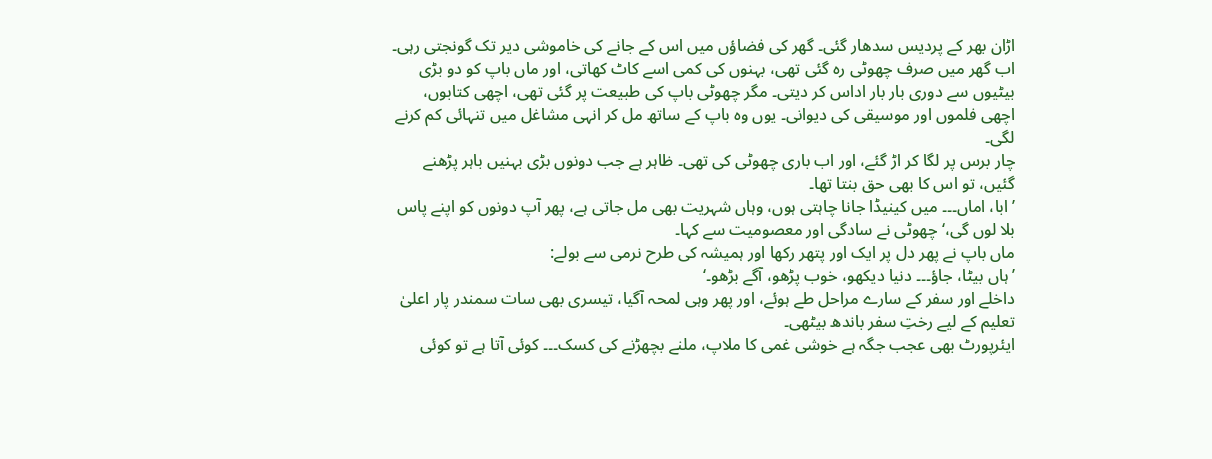اڑان بھر کے پردیس سدھار گئی۔ گھر کی فضاؤں میں اس کے جانے کی خاموشی دیر تک گونجتی رہی۔
اب گھر میں صرف چھوٹی رہ گئی تھی، بہنوں کی کمی اسے کاٹ کھاتی، اور ماں باپ کو دو بڑی بیٹیوں سے دوری بار بار اداس کر دیتی۔ مگر چھوٹی باپ کی طبیعت پر گئی تھی، اچھی کتابوں، اچھی فلموں اور موسیقی کی دیوانی۔ یوں وہ باپ کے ساتھ مل کر انہی مشاغل میں تنہائی کم کرنے لگی۔
چار برس پر لگا کر اڑ گئے، اور اب باری چھوٹی کی تھی۔ ظاہر ہے جب دونوں بڑی بہنیں باہر پڑھنے گئیں، تو اس کا بھی حق بنتا تھا۔
’ابا، اماں۔۔۔ میں کینیڈا جانا چاہتی ہوں، وہاں شہریت بھی مل جاتی ہے، پھر آپ دونوں کو اپنے پاس بلا لوں گی،‘ چھوٹی نے سادگی اور معصومیت سے کہا۔
ماں باپ نے پھر دل پر ایک اور پتھر رکھا اور ہمیشہ کی طرح نرمی سے بولے:
’ہاں بیٹا، جاؤ۔۔۔ دنیا دیکھو، خوب پڑھو، آگے بڑھو۔‘
داخلے اور سفر کے سارے مراحل طے ہوئے، اور پھر وہی لمحہ آگیا، تیسری بھی سات سمندر پار اعلیٰ تعلیم کے لیے رختِ سفر باندھ بیٹھی۔
ایئرپورٹ بھی عجب جگہ ہے خوشی غمی کا ملاپ، ملنے بچھڑنے کی کسک۔۔۔ کوئی آتا ہے تو کوئی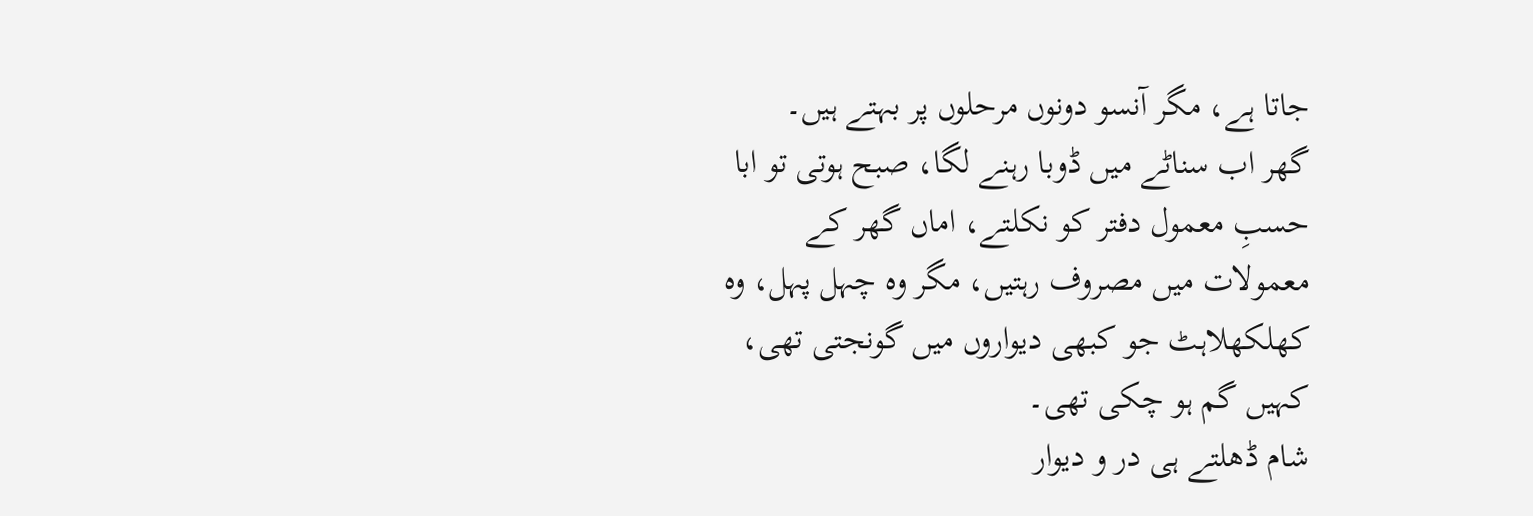جاتا ہے، مگر آنسو دونوں مرحلوں پر بہتے ہیں۔
گھر اب سناٹے میں ڈوبا رہنے لگا، صبح ہوتی تو ابا حسبِ معمول دفتر کو نکلتے، اماں گھر کے معمولات میں مصروف رہتیں، مگر وہ چہل پہل، وہ کھلکھلاہٹ جو کبھی دیواروں میں گونجتی تھی، کہیں گم ہو چکی تھی۔
شام ڈھلتے ہی در و دیوار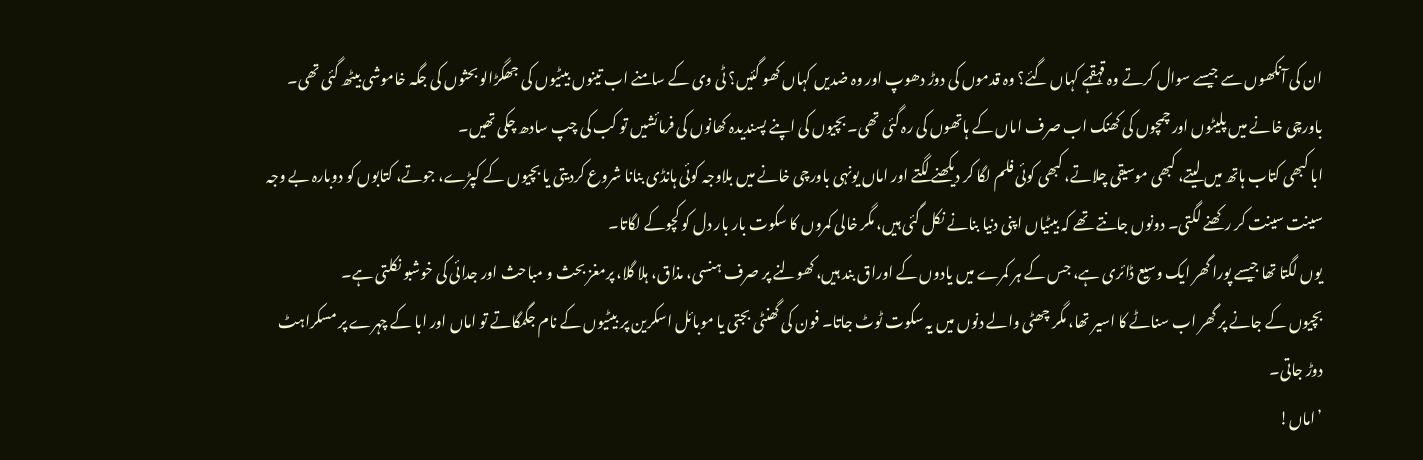ان کی آنکھوں سے جیسے سوال کرتے وہ قہقہے کہاں گئے؟ وہ قدموں کی دوڑ دھوپ اور وہ ضدیں کہاں کھو گئیں؟ ٹی وی کے سامنے اب تینوں بیٹیوں کی جھگڑالو بحثوں کی جگہ خاموشی بیٹھ گئی تھی۔ باورچی خانے میں پلیٹوں اور چمچوں کی کھنک اب صرف اماں کے ہاتھوں کی رہ گئی تھی۔ بچیوں کی اپنے پسندیدہ کھانوں کی فرمائشیں تو کب کی چپ سادھ چکی تھیں۔
ابا کبھی کتاب ہاتھ میں لیتے، کبھی موسیقی چلاتے، کبھی کوئی فلم لگا کر دیکھنے لگتے اور اماں یونہی باورچی خانے میں بلاوجہ کوئی ہانڈی بنانا شروع کردیتی یا بچیوں کے کپڑے، جوتے، کتابوں کو دوبارہ بے وجہ سینت سینت کر رکھنے لگتی۔ دونوں جانتے تھے کہ بیٹیاں اپنی دنیا بنانے نکل گئی ہیں، مگر خالی کمروں کا سکوت بار بار دل کو کچوکے لگاتا۔
یوں لگتا تھا جیسے پورا گھر ایک وسیع ڈائری ہے، جس کے ہر کمرے میں یادوں کے اوراق بند ہیں، کھولنے پر صرف ہنسی، مذاق، ہلا گلا، پرمغز بحث و مباحث اور جدائی کی خوشبو نکلتی ہے۔
بچیوں کے جانے پر گھر اب سناٹے کا اسیر تھا، مگر چھٹی والے دنوں میں یہ سکوت ٹوٹ جاتا۔ فون کی گھنٹی بجتی یا موبائل اسکرین پر بیٹیوں کے نام جگمگاتے تو اماں اور ابا کے چہرے پر مسکراہٹ دوڑ جاتی۔
’اماں!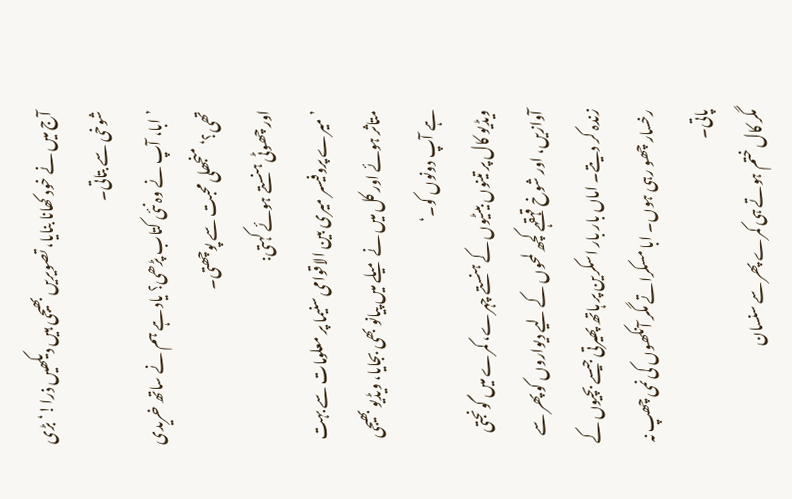آج میں نے خود کھانا بنایا، تصویریں بھیجی ہیں دیکھیں ذرا!‘ بڑی شوخی سے بتاتی۔
’ابا، آپ نے وہ نئی کتاب پڑھی؟ یاد ہے ہم نے ساتھ خریدی تھی؟‘ منجھلی محبت سے پوچھتی۔
اور چھوٹی ہنستے ہوئے کہتی:
’میرے پروفیسر میری بین الاقوامی سنیما پر معلومات سے بہت متاثر ہوئے اور کل میں نے میلے میں پیانو بھی بجایا، ویڈیو بھیجی ہے آپ دونوں کو۔‘
ویڈیو کال پر تینوں بیٹیوں کے ہنستے چہرے، کمرے میں گونجتی آوازیں، اور شوخ قہقہے کچھ لمحوں کے لیے دیواروں کو پھر سے زندہ کر دیتے۔ اماں بار بار اسکرین پر ہاتھ پھیرتی جیسے بچیوں کے رخسار چھو رہی ہوں۔ ابا مسکراتے مگر آنکھوں کی نمی چھپ نہ پاتی۔
مگر کال ختم ہوتے ہی کمرے پھر سے سنسان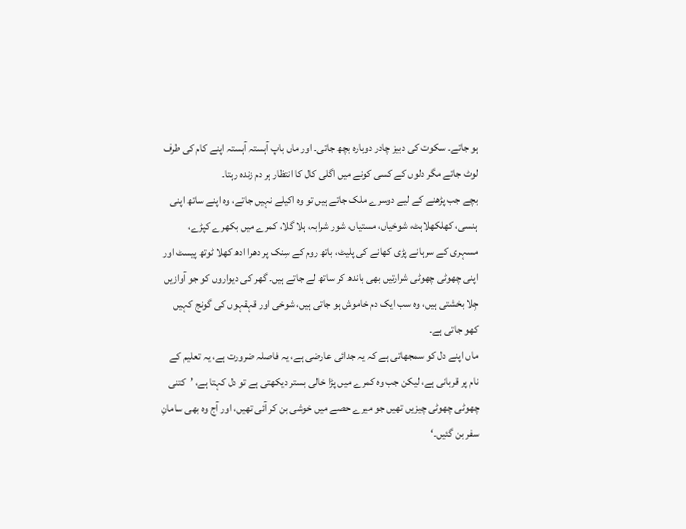ہو جاتے۔ سکوت کی دبیز چادر دوبارہ بچھ جاتی۔ اور ماں باپ آہستہ آہستہ اپنے کام کی طرف لوٹ جاتے مگر دلوں کے کسی کونے میں اگلی کال کا انتظار ہر دم زندہ رہتا۔
بچے جب پڑھنے کے لیے دوسرے ملک جاتے ہیں تو وہ اکیلے نہیں جاتے، وہ اپنے ساتھ اپنی ہنسی، کھلکھلاہٹ، شوخیاں، مستیاں، شور شرابہ، ہلا گلا، کمرے میں بکھرے کپڑے، مسہری کے سرہانے پڑی کھانے کی پلیٹ، باتھ روم کے سِنک پر دھرا ادھ کھلا ٹوتھ پیسٹ اور اپنی چھوٹی چھوٹی شرارتیں بھی باندھ کر ساتھ لے جاتے ہیں۔ گھر کی دیواروں کو جو آوازیں جِلا بخشتی ہیں، وہ سب ایک دم خاموش ہو جاتی ہیں، شوخی اور قہقہوں کی گونج کہیں کھو جاتی ہے۔
ماں اپنے دل کو سمجھاتی ہے کہ یہ جدائی عارضی ہے، یہ فاصلہ ضرورت ہے، یہ تعلیم کے نام پر قربانی ہے، لیکن جب وہ کمرے میں پڑا خالی بستر دیکھتی ہے تو دل کہتا ہے، ’کتنی چھوٹی چھوٹی چیزیں تھیں جو میرے حصے میں خوشی بن کر آئی تھیں، اور آج وہ بھی سامانِ سفر بن گئیں۔‘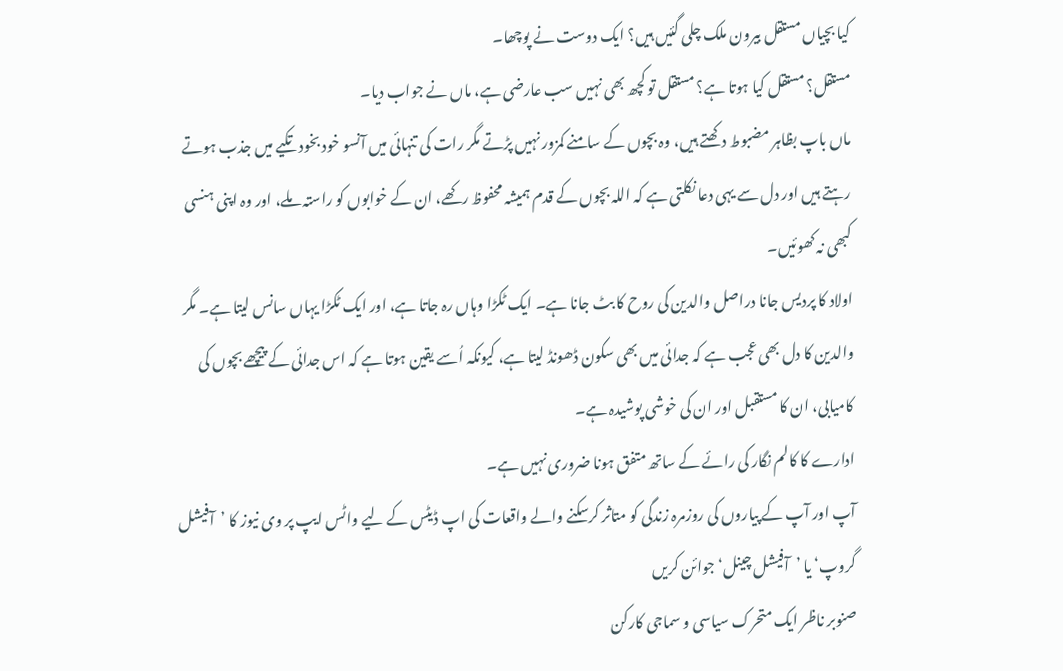کیا بچیاں مستقل بیرون ملک چلی گئیں ہیں؟ ایک دوست نے پوچھا۔
مستقل؟ مستقل کیا ہوتا ہے؟ مستقل تو کچھ بھی نہیں سب عارضی ہے، ماں نے جواب دیا۔
ماں باپ بظاہر مضبوط دکھتے ہیں، وہ بچوں کے سامنے کمزور نہیں پڑتے مگر رات کی تنہائی میں آنسو خود بخود تکیے میں جذب ہوتے رہتے ہیں اور دل سے یہی دعا نکلتی ہے کہ اللہ بچوں کے قدم ہمیشہ محفوظ رکھے، ان کے خوابوں کو راستہ ملے، اور وہ اپنی ہنسی کبھی نہ کھوئیں۔
اولاد کا پردیس جانا دراصل والدین کی روح کا بٹ جانا ہے۔ ایک ٹکڑا وہاں رہ جاتا ہے، اور ایک ٹکڑا یہاں سانس لیتا ہے۔ مگر والدین کا دل بھی عجب ہے کہ جدائی میں بھی سکون ڈھونڈ لیتا ہے، کیونکہ اُسے یقین ہوتا ہے کہ اس جدائی کے پیچھے بچوں کی کامیابی، ان کا مستقبل اور ان کی خوشی پوشیدہ ہے۔
ادارے کا کالم نگار کی رائے کے ساتھ متفق ہونا ضروری نہیں ہے۔
آپ اور آپ کے پیاروں کی روزمرہ زندگی کو متاثر کرسکنے والے واقعات کی اپ ڈیٹس کے لیے واٹس ایپ پر وی نیوز کا ’آفیشل گروپ‘ یا ’آفیشل چینل‘ جوائن کریں
صنوبر ناظر ایک متحرک سیاسی و سماجی کارکن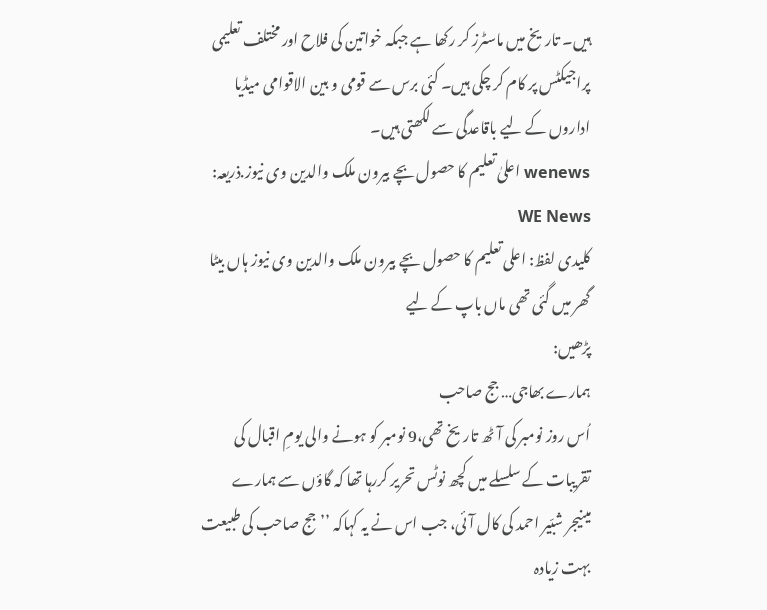ہیں۔ تاریخ میں ماسٹرز کر رکھا ہے جبکہ خواتین کی فلاح اور مختلف تعلیمی پراجیکٹس پر کام کر چکی ہیں۔ کئی برس سے قومی و بین الاقوامی میڈیا اداروں کے لیے باقاعدگی سے لکھتی ہیں۔
wenews اعلیٰ تعلیم کا حصول بچے بیرون ملک والدین وی نیوز.ذریعہ: WE News
کلیدی لفظ: اعلی تعلیم کا حصول بچے بیرون ملک والدین وی نیوز ہاں بیٹا گھر میں گئی تھی ماں باپ کے لیے
پڑھیں:
ہمارے بھاجی… جج صاحب
اُس روز نومبر کی آٹھ تاریخ تھی،9 نومبر کو ہونے والی یومِ اقبال کی تقریبات کے سلسلے میں کچھ نوٹس تحریر کررہا تھا کہ گاؤں سے ہمارے مینیجر شبّیر احمد کی کال آئی، جب اس نے یہ کہاکہ ’’جج صاحب کی طبیعت بہت زیادہ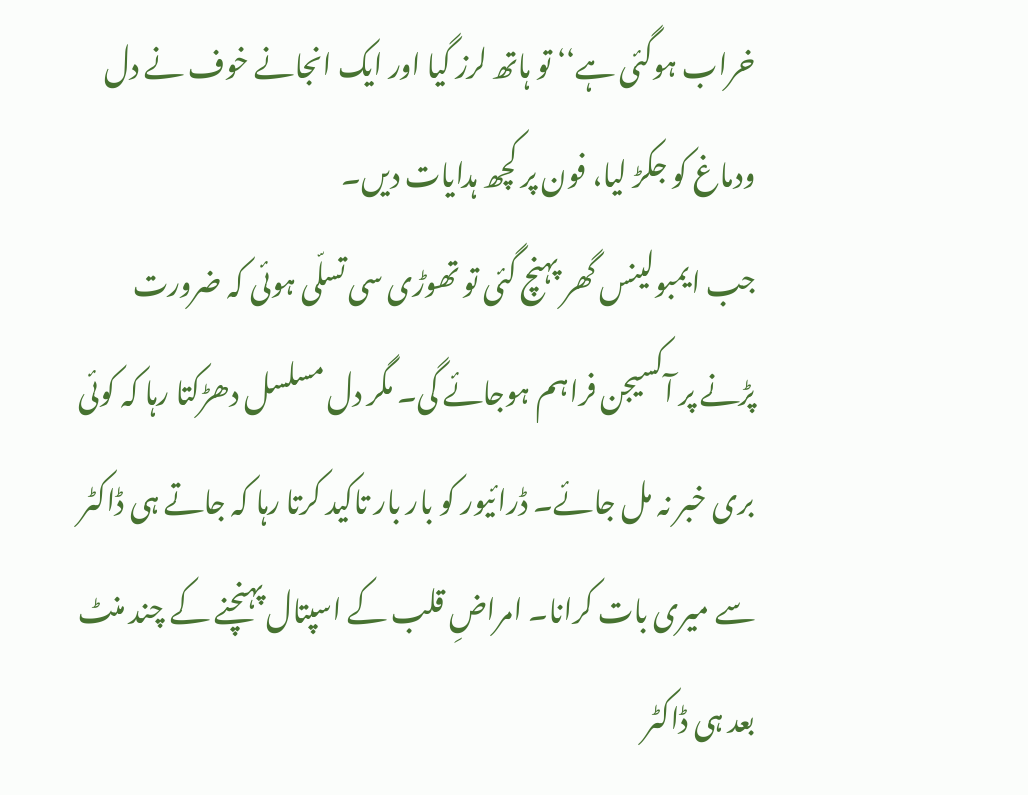خراب ہوگئی ہے‘‘ تو ہاتھ لرز گیا اور ایک انجانے خوف نے دل ودماغ کو جکڑ لیا، فون پر کچھ ہدایات دیں۔
جب ایمبولینس گھر پہنچ گئی تو تھوڑی سی تسلّی ہوئی کہ ضرورت پڑنے پر آکسیجن فراہم ہوجائے گی۔ مگر دل مسلسل دھڑکتا رہا کہ کوئی بری خبر نہ مل جائے۔ ڈرائیور کو بار بار تاکید کرتا رہا کہ جاتے ہی ڈاکٹر سے میری بات کرانا۔ امراضِ قلب کے اسپتال پہنچنے کے چند منٹ بعد ہی ڈاکٹر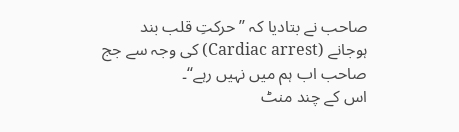صاحب نے بتادیا کہ ’’حرکتِ قلب بند ہوجانے (Cardiac arrest) کی وجہ سے جج صاحب اب ہم میں نہیں رہے‘‘۔
اس کے چند منٹ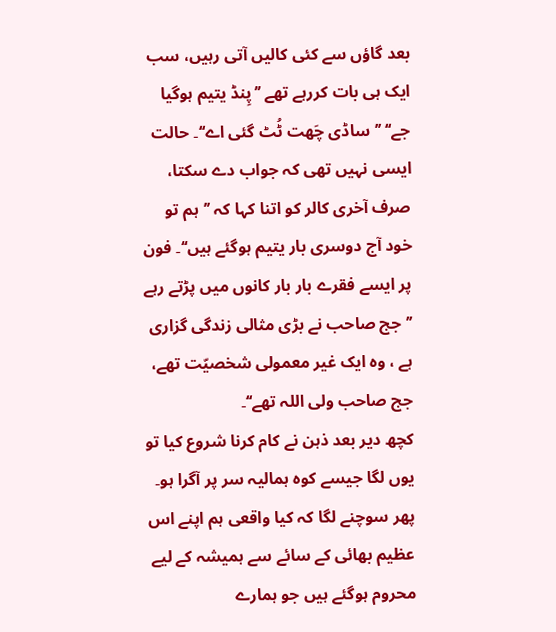بعد گاؤں سے کئی کالیں آتی رہیں، سب ایک ہی بات کررہے تھے ’’پِنڈ یتیم ہوگیا جے‘‘ ’’ساڈی چَھت ٹُٹ گئی اے‘‘۔ حالت ایسی نہیں تھی کہ جواب دے سکتا، صرف آخری کالر کو اتنا کہا کہ ’’ہم تو خود آج دوسری بار یتیم ہوگئے ہیں‘‘۔ فون پر ایسے فقرے بار بار کانوں میں پڑتے رہے ’’جج صاحب نے بڑی مثالی زندگی گزاری ہے ، وہ ایک غیر معمولی شخصیّت تھے، جج صاحب ولی اللہ تھے‘‘۔
کچھ دیر بعد ذہن نے کام کرنا شروع کیا تو یوں لگا جیسے کوہ ہمالیہ سر پر آگرا ہو۔ پھر سوچنے لگا کہ کیا واقعی ہم اپنے اس عظیم بھائی کے سائے سے ہمیشہ کے لیے محروم ہوگئے ہیں جو ہمارے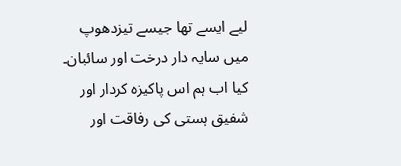لیے ایسے تھا جیسے تیزدھوپ میں سایہ دار درخت اور سائبان۔ کیا اب ہم اس پاکیزہ کردار اور شفیق ہستی کی رفاقت اور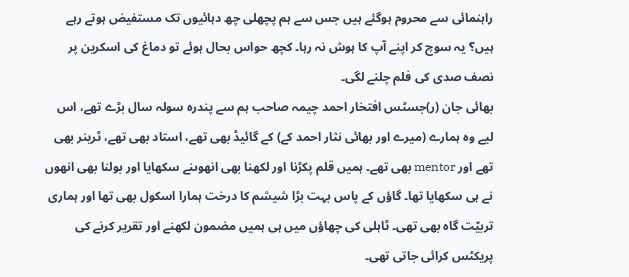راہنمائی سے محروم ہوگئے ہیں جس سے ہم پچھلی چھ دہائیوں تک مستفیض ہوتے رہے ہیں؟ یہ سوچ کر اپنے آپ کا ہوش نہ رہا۔ کچھ حواس بحال ہوئے تو دماغ کی اسکرین پر نصف صدی کی فلم چلنے لگی۔
بھائی جان (ر)جسٹس افتخار احمد چیمہ صاحب ہم سے پندرہ سولہ سال بڑے تھے، اس لیے وہ ہمارے (میرے اور بھائی نثار احمد کے) کے گائیڈ بھی تھے، استاد بھی تھے، ٹرینر بھی تھے اور mentor بھی تھے۔ ہمیں قلم پکڑنا اور لکھنا بھی انھوںنے سکھایا اور بولنا بھی انھوں نے ہی سکھایا تھا۔ گاؤں کے پاس بہت بڑا شیشم کا درخت ہمارا اسکول بھی تھا اور ہماری تربیّت گاہ بھی تھی۔ ٹاہلی کی چھاؤں میں ہی ہمیں مضمون لکھنے اور تقریر کرنے کی پریکٹس کرائی جاتی تھی۔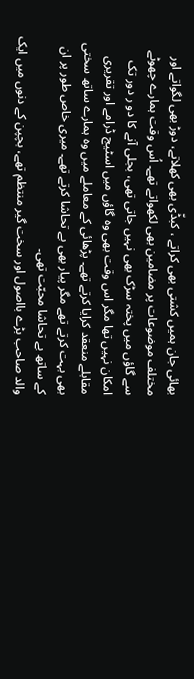بھائی جان ہمیں کشتی بھی کراتے ، کبڈّی بھی کھلاتے، دوڑ بھی لگواتے اور مختلف موضوعات پر مضامین بھی لکھواتے تھے۔ اُس وقت ہمارے چھوٹے سے گاؤں میں پختہ سڑک بھی نہیں جاتی تھی، بجلی آنے کا دو ر دور تک امکان نہیں تھا مگر اس وقت بھی وہ گاؤں میں اسٹیج ڈرامے اور تقریری مقابلے منعقد کرایا کرتے تھے۔ پڑھائی کے معاملے میں وہ ہمارے ساتھ سختی بھی بہت کرتے تھے مگر پیار بھی بے تحاشا کرتے تھے۔ میری خاص طور پر ان کے ساتھ بے تحاشا محبّت تھی۔
والد صاحب بڑے بااصول اور سخت گیر منتظم تھے، بچپن کے دنوں میں ایک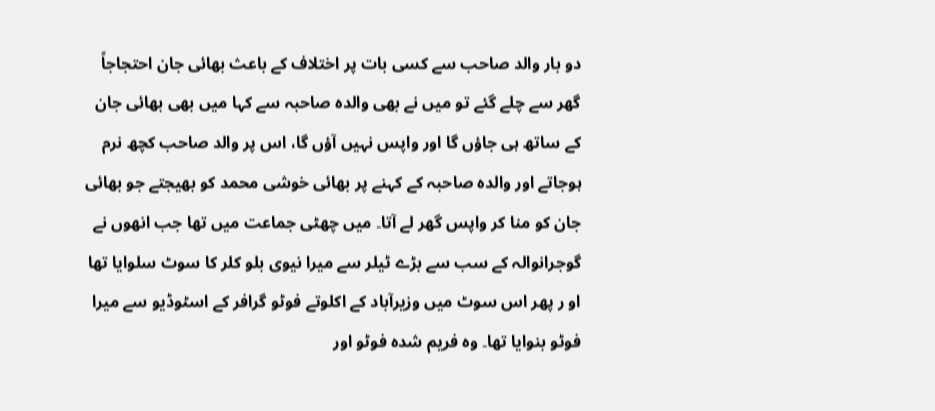دو بار والد صاحب سے کسی بات پر اختلاف کے باعث بھائی جان احتجاجاً گھر سے چلے گئے تو میں نے بھی والدہ صاحبہ سے کہا میں بھی بھائی جان کے ساتھ ہی جاؤں گا اور واپس نہیں آؤں گا، اس پر والد صاحب کچھ نرم ہوجاتے اور والدہ صاحبہ کے کہنے پر بھائی خوشی محمد کو بھیجتے جو بھائی جان کو منا کر واپس گھر لے آتا۔ میں چھٹی جماعت میں تھا جب انھوں نے گوجرانوالہ کے سب سے بڑے ٹیلر سے میرا نیوی بلو کلر کا سوٹ سلوایا تھا او ر پھر اس سوٹ میں وزیرآباد کے اکلوتے فوٹو گرافر کے اسٹوڈیو سے میرا فوٹو بنوایا تھا۔ وہ فریم شدہ فوٹو اور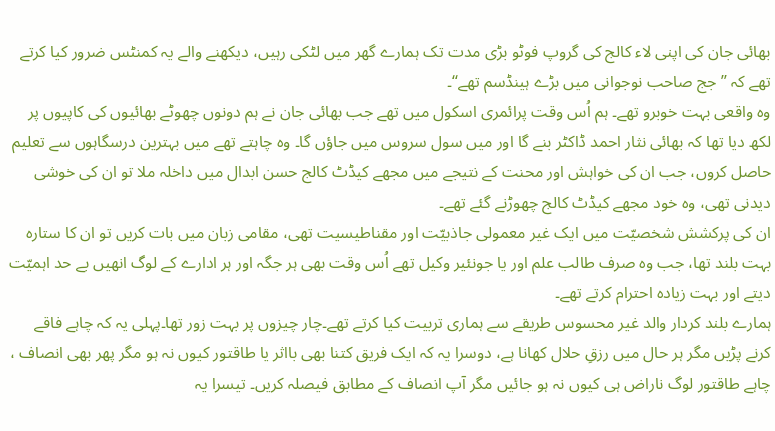بھائی جان کی اپنی لاء کالج کی گروپ فوٹو بڑی مدت تک ہمارے گھر میں لٹکی رہیں، دیکھنے والے یہ کمنٹس ضرور کیا کرتے تھے کہ ’’جج صاحب نوجوانی میں بڑے ہینڈسم تھے‘‘۔
وہ واقعی بہت خوبرو تھے۔ ہم اُس وقت پرائمری اسکول میں تھے جب بھائی جان نے ہم دونوں چھوٹے بھائیوں کی کاپیوں پر لکھ دیا تھا کہ بھائی نثار احمد ڈاکٹر بنے گا اور میں سول سروس میں جاؤں گا۔ وہ چاہتے تھے میں بہترین درسگاہوں سے تعلیم حاصل کروں، جب ان کی خواہش اور محنت کے نتیجے میں مجھے کیڈٹ کالج حسن ابدال میں داخلہ ملا تو ان کی خوشی دیدنی تھی، وہ خود مجھے کیڈٹ کالج چھوڑنے گئے تھے۔
ان کی پرکشش شخصیّت میں ایک غیر معمولی جاذبیّت اور مقناطیسیت تھی، مقامی زبان میں بات کریں تو ان کا ستارہ بہت بلند تھا، جب وہ صرف طالب علم اور یا جونئیر وکیل تھے اُس وقت بھی ہر جگہ اور ہر ادارے کے لوگ انھیں بے حد اہمیّت دیتے اور بہت زیادہ احترام کرتے تھے۔
ہمارے بلند کردار والد غیر محسوس طریقے سے ہماری تربیت کیا کرتے تھے۔چار چیزوں پر بہت زور تھا۔پہلی یہ کہ چاہے فاقے کرنے پڑیں مگر ہر حال میں رزقِ حلال کھانا ہے، دوسرا یہ کہ ایک فریق کتنا بھی بااثر یا طاقتور کیوں نہ ہو مگر پھر بھی انصاف ، چاہے طاقتور لوگ ناراض ہی کیوں نہ ہو جائیں مگر آپ انصاف کے مطابق فیصلہ کریں۔ تیسرا یہ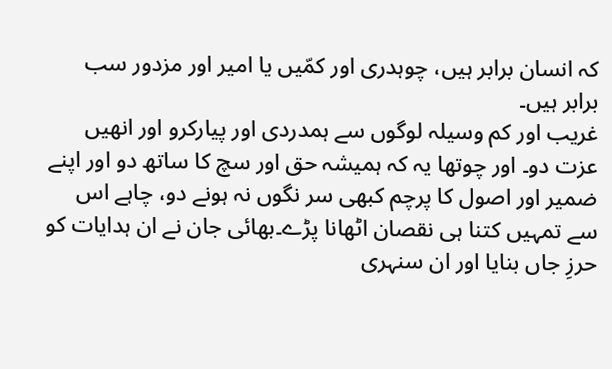کہ انسان برابر ہیں، چوہدری اور کمّیں یا امیر اور مزدور سب برابر ہیں۔
غریب اور کم وسیلہ لوگوں سے ہمدردی اور پیارکرو اور انھیں عزت دو۔ اور چوتھا یہ کہ ہمیشہ حق اور سچ کا ساتھ دو اور اپنے ضمیر اور اصول کا پرچم کبھی سر نگوں نہ ہونے دو، چاہے اس سے تمہیں کتنا ہی نقصان اٹھانا پڑے۔بھائی جان نے ان ہدایات کو حرزِ جاں بنایا اور ان سنہری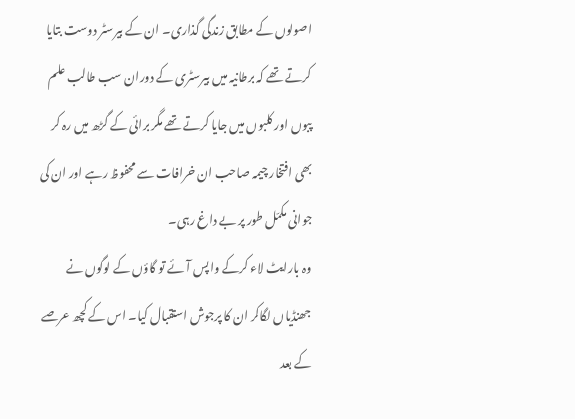اصولوں کے مطابق زندگی گذاری۔ ان کے بیرسٹر دوست بتایا کرتے تھے کہ برطانیہ میں بیرسٹری کے دوران سب طالب علم پبوں اور کلبوں میں جایا کرتے تھے مگر برائی کے گڑھ میں رہ کر بھی افتخار چیمہ صاحب ان خرافات سے محفوظ رہے اور ان کی جوانی مکمّل طور پر بے داغ رہی۔
وہ بارایٹ لاء کرکے واپس آئے تو گاؤں کے لوگوں نے جھنڈیاں لگاکر ان کا پرجوش استقبال کیا۔ اس کے کچھ عرصے کے بعد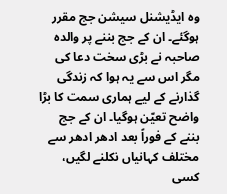وہ ایڈیشنل سیشن جج مقرر ہوگئے۔ ان کے جج بننے پر والدہ صاحبہ نے بڑی سخت دعا کی مگر اس سے یہ ہوا کہ زندگی گذارنے کے لیے ہماری سمت کا بڑا واضح تعیّن ہوگیا۔ ان کے جج بننے کے فوراً بعد ادھر ادھر سے مختلف کہانیاں نکلنے لگیں، کسی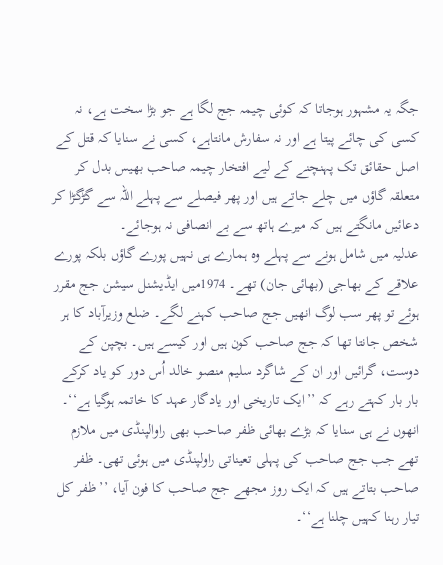جگہ یہ مشہور ہوجاتا کہ کوئی چیمہ جج لگا ہے جو بڑا سخت ہے، نہ کسی کی چائے پیتا ہے اور نہ سفارش مانتاہے، کسی نے سنایا کہ قتل کے اصل حقائق تک پہنچنے کے لیے افتخار چیمہ صاحب بھیس بدل کر متعلقہ گاؤں میں چلے جاتے ہیں اور پھر فیصلے سے پہلے اللہ سے گڑگڑا کر دعائیں مانگتے ہیں کہ میرے ہاتھ سے بے انصافی نہ ہوجائے۔
عدلیہ میں شامل ہونے سے پہلے وہ ہمارے ہی نہیں پورے گاؤں بلکہ پورے علاقے کے بھاجی (بھائی جان) تھے۔ 1974میں ایڈیشنل سیشن جج مقرر ہوئے تو پھر سب لوگ انھیں جج صاحب کہنے لگے۔ ضلع وزیرآباد کا ہر شخص جانتا تھا کہ جج صاحب کون ہیں اور کیسے ہیں۔ بچپن کے دوست، گرائیں اور ان کے شاگرد سلیم منصو خالد اُس دور کو یاد کرکے بار بار کہتے رہے کہ ’’ایک تاریخی اور یادگار عہد کا خاتمہ ہوگیا ہے‘‘۔ انھوں نے ہی سنایا کہ بڑے بھائی ظفر صاحب بھی راوالپنڈی میں ملازم تھے جب جج صاحب کی پہلی تعیناتی راولپنڈی میں ہوئی تھی۔ ظفر صاحب بتاتے ہیں کہ ایک روز مجھے جج صاحب کا فون آیا، ’’ظفر کل تیار رہنا کہیں چلنا ہے‘‘۔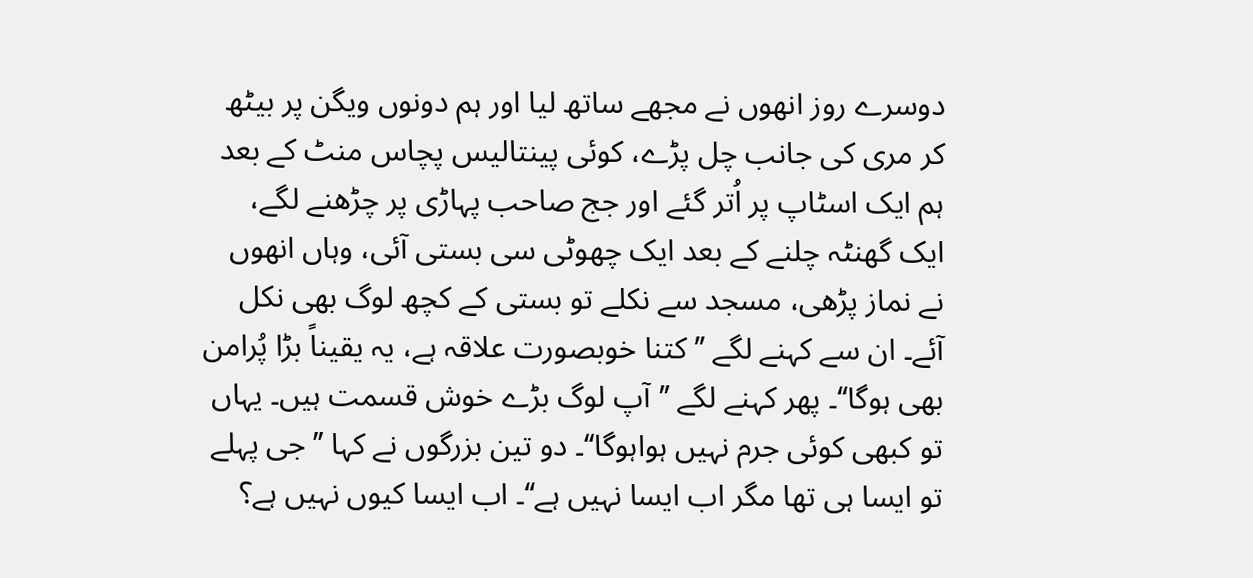دوسرے روز انھوں نے مجھے ساتھ لیا اور ہم دونوں ویگن پر بیٹھ کر مری کی جانب چل پڑے، کوئی پینتالیس پچاس منٹ کے بعد ہم ایک اسٹاپ پر اُتر گئے اور جج صاحب پہاڑی پر چڑھنے لگے، ایک گھنٹہ چلنے کے بعد ایک چھوٹی سی بستی آئی، وہاں انھوں نے نماز پڑھی، مسجد سے نکلے تو بستی کے کچھ لوگ بھی نکل آئے۔ ان سے کہنے لگے ’’کتنا خوبصورت علاقہ ہے، یہ یقیناً بڑا پُرامن بھی ہوگا‘‘۔ پھر کہنے لگے ’’آپ لوگ بڑے خوش قسمت ہیں۔ یہاں تو کبھی کوئی جرم نہیں ہواہوگا‘‘۔ دو تین بزرگوں نے کہا ’’جی پہلے تو ایسا ہی تھا مگر اب ایسا نہیں ہے‘‘۔ اب ایسا کیوں نہیں ہے؟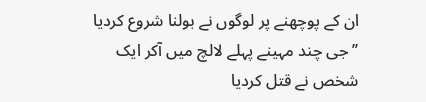ان کے پوچھنے پر لوگوں نے بولنا شروع کردیا ’’جی چند مہینے پہلے لالچ میں آکر ایک شخص نے قتل کردیا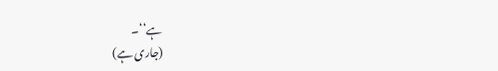ہے‘‘۔
(جاری ہے)